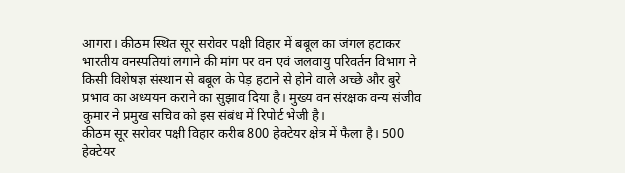आगरा। कीठम स्थित सूर सरोवर पक्षी विहार में बबूल का जंगल हटाकर भारतीय वनस्पतियां लगाने की मांग पर वन एवं जलवायु परिवर्तन विभाग ने किसी विशेषज्ञ संस्थान से बबूल के पेड़ हटाने से होने वाले अच्छे और बुरे प्रभाव का अध्ययन कराने का सुझाव दिया है। मुख्य वन संरक्षक वन्य संजीव कुमार ने प्रमुख सचिव को इस संबंध में रिपोर्ट भेजी है।
कीठम सूर सरोवर पक्षी विहार करीब 800 हेक्टेयर क्षेत्र में फैला है। 500 हेक्टेयर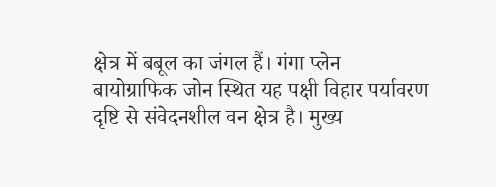क्षेत्र में बबूल का जंगल हैं। गंगा प्लेन बायोग्राफिक जोन स्थित यह पक्षी विहार पर्यावरण दृष्टि से संवेदनशील वन क्षेत्र है। मुख्य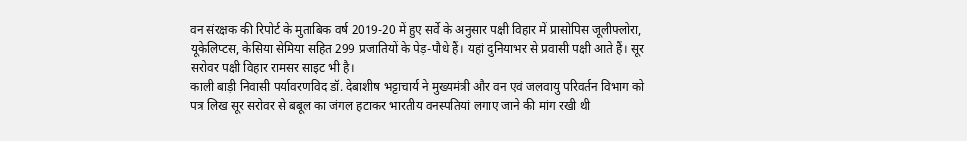वन संरक्षक की रिपोर्ट के मुताबिक वर्ष 2019-20 में हुए सर्वे के अनुसार पक्षी विहार में प्रासोपिस जूलीफ्लोरा, यूकेलिप्टस, केसिया सेमिया सहित 299 प्रजातियों के पेड़-पौधे हैं। यहां दुनियाभर से प्रवासी पक्षी आते हैं। सूर सरोवर पक्षी विहार रामसर साइट भी है।
काली बाड़ी निवासी पर्यावरणविद डॉ. देबाशीष भट्टाचार्य ने मुख्यमंत्री और वन एवं जलवायु परिवर्तन विभाग को पत्र लिख सूर सरोवर से बबूल का जंगल हटाकर भारतीय वनस्पतियां लगाए जाने की मांग रखी थी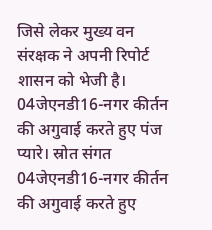जिसे लेकर मुख्य वन संरक्षक ने अपनी रिपोर्ट शासन को भेजी है।
04जेएनडी16-नगर कीर्तन की अगुवाई करते हुए पंज प्यारे। स्रोत संगत
04जेएनडी16-नगर कीर्तन की अगुवाई करते हुए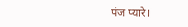पंज प्यारे।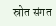स्रोत संगत